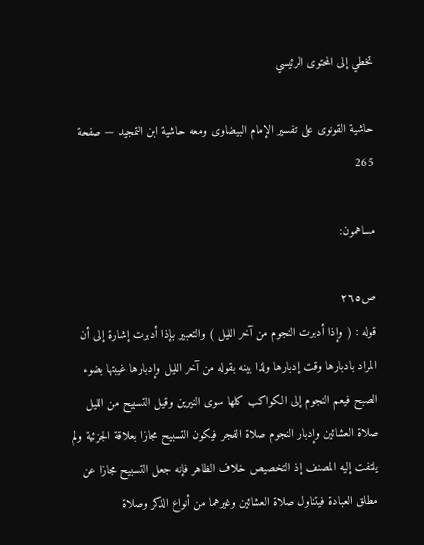تخطي إلى المحتوى الرئيسي

حاشية القونوى على تفسير الإمام البيضاوى ومعه حاشية ابن التمجيد — صفحة 265

مساهمون:

ص٢٦٥
قوله : ( وإذا أدبرت النجوم من آخر الليل ) والتعبير بإذا أدبرت إشارة إلى أن المراد بادبارها وقت إدبارها ولذا بينه بقوله من آخر الليل وإدبارها غيبتها بضوء الصبح فيعم النجوم إلى الكواكب كلها سوى النيرين وقيل التسبيح من الليل صلاة العشائين وإدبار النجوم صلاة الفجر فيكون التسبيح مجازا بعلاقة الجزئية ولم يلتفت إليه المصنف إذ التخصيص خلاف الظاهر فإنه جعل التسبيح مجازا عن مطلق العبادة فيتناول صلاة العشائين وغيرهما من أنواع الذكر وصلاة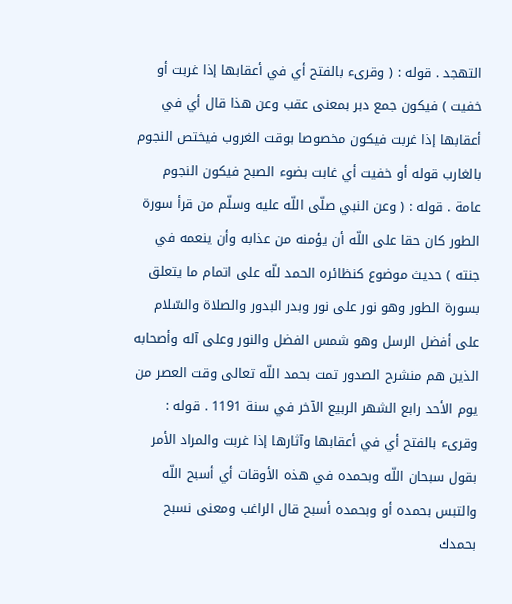التهجد . قوله : ( وقرىء بالفتح أي في أعقابها إذا غربت أو خفيت ) فيكون جمع دبر بمعنى عقب وعن هذا قال أي في أعقابها إذا غربت فيكون مخصوصا بوقت الغروب فيختص النجوم بالغارب قوله أو خفيت أي غابت بضوء الصبح فيكون النجوم عامة . قوله : ( وعن النبي صلّى اللّه عليه وسلّم من قرأ سورة الطور كان حقا على اللّه أن يؤمنه من عذابه وأن ينعمه في جنته ) حديث موضوع كنظائره الحمد للّه على اتمام ما يتعلق بسورة الطور وهو نور على نور وبدر البدور والصلاة والسّلام على أفضل الرسل وهو شمس الفضل والنور وعلى آله وأصحابه الذين هم منشرح الصدور تمت بحمد اللّه تعالى وقت العصر من يوم الأحد رابع الشهر الربيع الآخر في سنة 1191 . قوله : وقرىء بالفتح أي في أعقابها وآثارها إذا غربت والمراد الأمر بقول سبحان اللّه وبحمده في هذه الأوقات أي أسبح اللّه والتبس بحمده أو وبحمده أسبح قال الراغب ومعنى نسبح بحمدك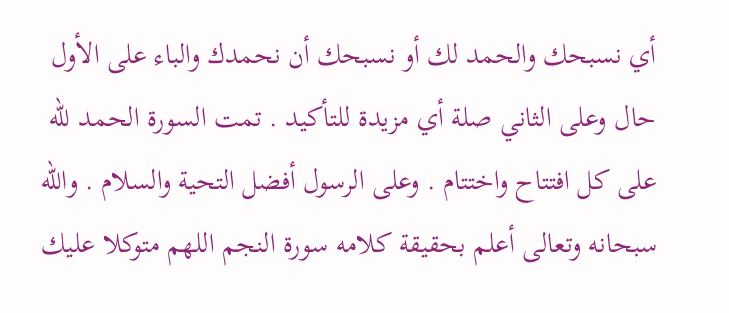أي نسبحك والحمد لك أو نسبحك أن نحمدك والباء على الأول حال وعلى الثاني صلة أي مزيدة للتأكيد . تمت السورة الحمد للّه على كل افتتاح واختتام . وعلى الرسول أفضل التحية والسلام . واللّه سبحانه وتعالى أعلم بحقيقة كلامه سورة النجم اللهم متوكلا عليك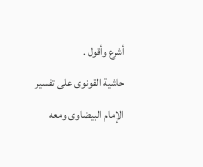أشرع وأقول .
حاشية القونوى على تفسير الإمام البيضاوى ومعه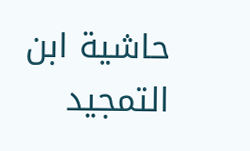حاشية ابن التمجيد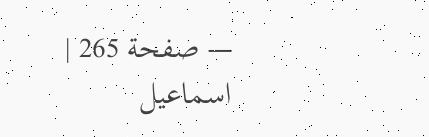— صفحة 265 | اسماعيل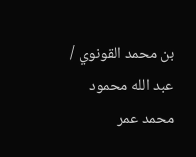بن محمد القونوي / عبد الله محمود محمد عمر